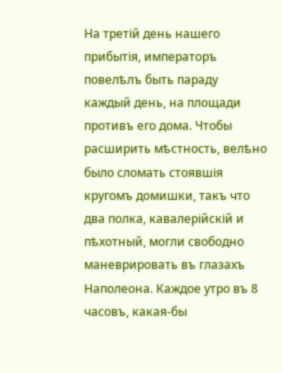На третій день нашего прибытія, императоръ повелѣлъ быть параду каждый день, на площади противъ его дома. Чтобы расширить мѣстность, велѣно было сломать стоявшія кругомъ домишки, такъ что два полка, кавалерійскій и пѣхотный, могли свободно маневрировать въ глазахъ Наполеона. Каждое утро въ 8 часовъ, какая-бы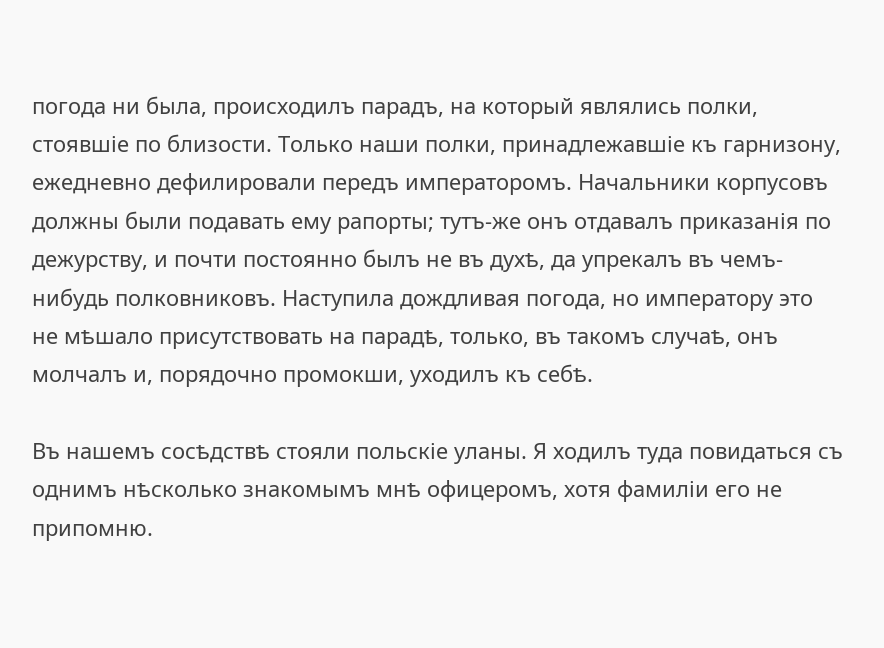погода ни была, происходилъ парадъ, на который являлись полки, стоявшіе по близости. Только наши полки, принадлежавшіе къ гарнизону, ежедневно дефилировали передъ императоромъ. Начальники корпусовъ должны были подавать ему рапорты; тутъ-же онъ отдавалъ приказанія по дежурству, и почти постоянно былъ не въ духѣ, да упрекалъ въ чемъ-нибудь полковниковъ. Наступила дождливая погода, но императору это не мѣшало присутствовать на парадѣ, только, въ такомъ случаѣ, онъ молчалъ и, порядочно промокши, уходилъ къ себѣ.

Въ нашемъ сосѣдствѣ стояли польскіе уланы. Я ходилъ туда повидаться съ однимъ нѣсколько знакомымъ мнѣ офицеромъ, хотя фамиліи его не припомню.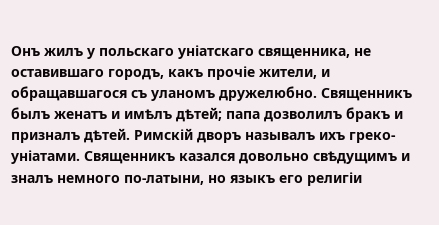Онъ жилъ у польскаго уніатскаго священника, не оставившаго городъ, какъ прочіе жители, и обращавшагося съ уланомъ дружелюбно. Священникъ былъ женатъ и имѣлъ дѣтей; папа дозволилъ бракъ и призналъ дѣтей. Римскій дворъ называлъ ихъ греко-уніатами. Священникъ казался довольно свѣдущимъ и зналъ немного по-латыни, но языкъ его религіи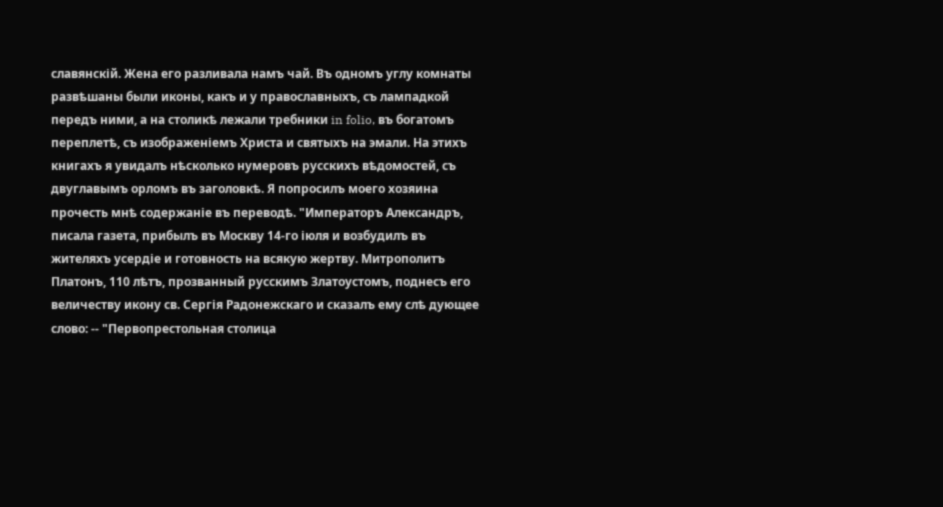славянскій. Жена его разливала намъ чай. Въ одномъ углу комнаты развѣшаны были иконы, какъ и у православныхъ, съ лампадкой передъ ними, а на столикѣ лежали требники in folio, въ богатомъ переплетѣ, съ изображеніемъ Христа и святыхъ на эмали. На этихъ книгахъ я увидалъ нѣсколько нумеровъ русскихъ вѣдомостей, съ двуглавымъ орломъ въ заголовкѣ. Я попросилъ моего хозяина прочесть мнѣ содержаніе въ переводѣ. "Императоръ Александръ, писала газета, прибылъ въ Москву 14-го іюля и возбудилъ въ жителяхъ усердіе и готовность на всякую жертву. Митрополитъ Платонъ, 110 лѣтъ, прозванный русскимъ Златоустомъ, поднесъ его величеству икону св. Сергія Радонежскаго и сказалъ ему слѣ дующее слово: -- "Первопрестольная столица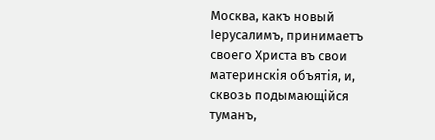Москва, какъ новый Іерусалимъ, принимаетъ своего Христа въ свои материнскія объятія, и, сквозь подымающійся туманъ,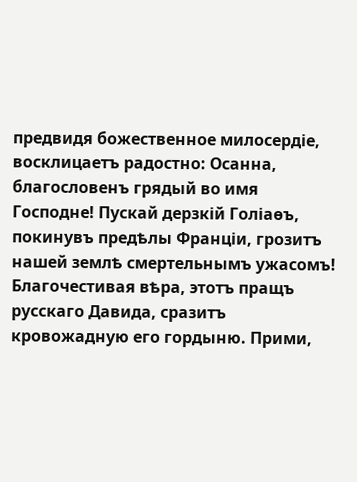предвидя божественное милосердіе, восклицаетъ радостно: Осанна, благословенъ грядый во имя Господне! Пускай дерзкій Голіаѳъ, покинувъ предѣлы Франціи, грозитъ нашей землѣ смертельнымъ ужасомъ! Благочестивая вѣра, этотъ пращъ русскаго Давида, сразитъ кровожадную его гордыню. Прими,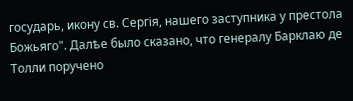государь, икону св. Сергія, нашего заступника у престола Божьяго". Далѣе было сказано, что генералу Барклаю де Толли поручено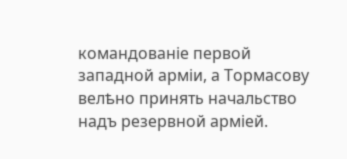командованіе первой западной арміи, а Тормасову велѣно принять начальство надъ резервной арміей.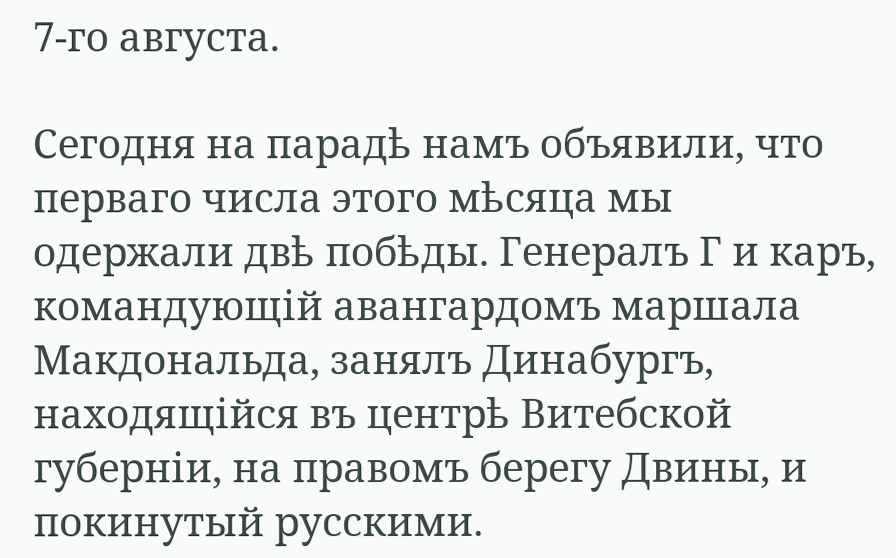7-го августа.

Сегодня на парадѣ намъ объявили, что перваго числа этого мѣсяца мы одержали двѣ побѣды. Генералъ Г и каръ, командующій авангардомъ маршала Макдональда, занялъ Динабургъ, находящійся въ центрѣ Витебской губерніи, на правомъ берегу Двины, и покинутый русскими.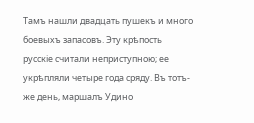Тамъ нашли двадцать пушекъ и много боевыхъ запасовъ. Эту крѣпость русскіе считали неприступною; ее укрѣпляли четыре года сряду. Въ тотъ-же день, маршалъ Удино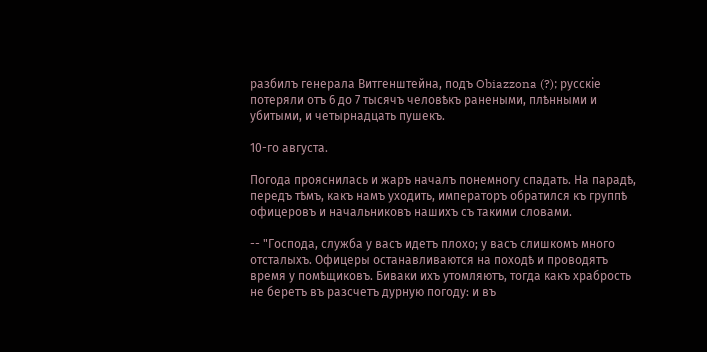разбилъ генерала Витгенштейна, подъ Obiazzona (?); русскіе потеряли отъ 6 до 7 тысячъ человѣкъ ранеными, плѣнными и убитыми, и четырнадцать пушекъ.

10-го августа.

Погода прояснилась и жаръ началъ понемногу спадать. На парадѣ, передъ тѣмъ, какъ намъ уходить, императоръ обратился къ группѣ офицеровъ и начальниковъ нашихъ съ такими словами.

-- "Господа, служба у васъ идетъ плохо; у васъ слишкомъ много отсталыхъ. Офицеры останавливаются на походѣ и проводятъ время у помѣщиковъ. Биваки ихъ утомляютъ, тогда какъ храбрость не беретъ въ разсчетъ дурную погоду: и въ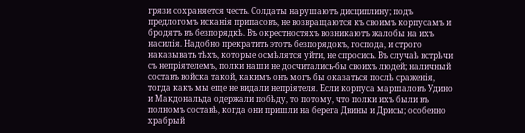грязи сохраняется честь. Солдаты нарушаютъ дисциплину; подъ предлогомъ исканія припасовъ, не возвращаются къ своимъ корпусамъ и бродятъ въ безпорядкѣ. Въ окрестностяхъ возникаютъ жалобы на ихъ насилія. Надобно прекратить этотъ безпорядокъ, господа, и строго наказывать тѣхъ, которые осмѣлятся уйти, не спросись. Въ случаѣ встрѣчи съ непріятелемъ, полки наши не досчитались-бы своихъ людей; наличный составъ войска такой, какимъ онъ могъ бы оказаться послѣ сраженія, тогда какъ мы еще не видали непріятеля. Если корпуса маршаловъ Удино и Макдональда одержали побѣду, то потому, что полки ихъ были въ полномъ составѣ, когда они пришли на берега Двины и Дрисы; особенно храбрый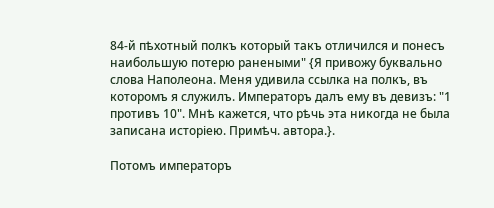84-й пѣхотный полкъ который такъ отличился и понесъ наибольшую потерю ранеными" {Я привожу буквально слова Наполеона. Меня удивила ссылка на полкъ, въ которомъ я служилъ. Императоръ далъ ему въ девизъ: "1 противъ 10". Мнѣ кажется, что рѣчь эта никогда не была записана исторіею. Примѣч. автора.}.

Потомъ императоръ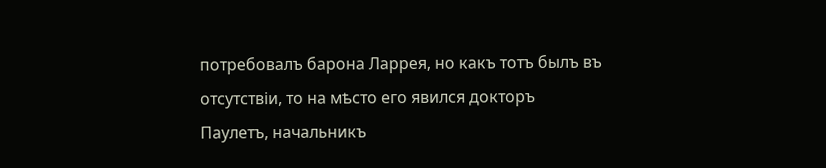потребовалъ барона Ларрея, но какъ тотъ былъ въ отсутствіи, то на мѣсто его явился докторъ Паулетъ, начальникъ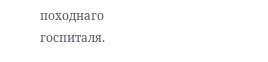походнаго госпиталя.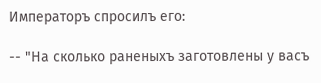Императоръ спросилъ его:

-- "На сколько раненыхъ заготовлены у васъ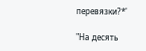перевязки?*'

"На десять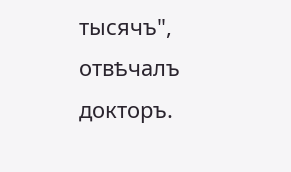тысячъ", отвѣчалъ докторъ.